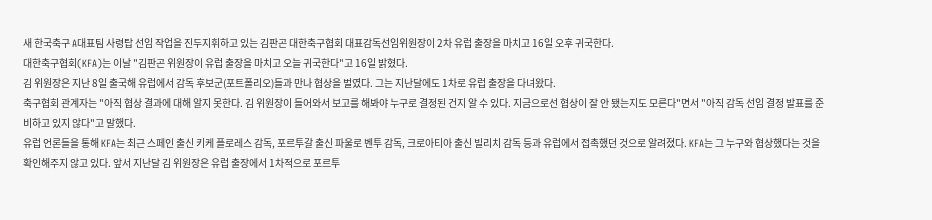새 한국축구 A대표팀 사령탑 선임 작업을 진두지휘하고 있는 김판곤 대한축구협회 대표감독선임위원장이 2차 유럽 출장을 마치고 16일 오후 귀국한다.
대한축구협회(KFA)는 이날 "김판곤 위원장이 유럽 출장을 마치고 오늘 귀국한다"고 16일 밝혔다.
김 위원장은 지난 8일 출국해 유럽에서 감독 후보군(포트폴리오)들과 만나 협상을 벌였다. 그는 지난달에도 1차로 유럽 출장을 다녀왔다.
축구협회 관계자는 "아직 협상 결과에 대해 알지 못한다. 김 위원장이 들어와서 보고를 해봐야 누구로 결정된 건지 알 수 있다. 지금으로선 협상이 잘 안 됐는지도 모른다"면서 "아직 감독 선임 결정 발표를 준비하고 있지 않다"고 말했다.
유럽 언론들을 통해 KFA는 최근 스페인 출신 키케 플로레스 감독, 포르투갈 출신 파울로 벤투 감독, 크로아티아 출신 빌리치 감독 등과 유럽에서 접촉했던 것으로 알려졌다. KFA는 그 누구와 협상했다는 것을 확인해주지 않고 있다. 앞서 지난달 김 위원장은 유럽 출장에서 1차적으로 포르투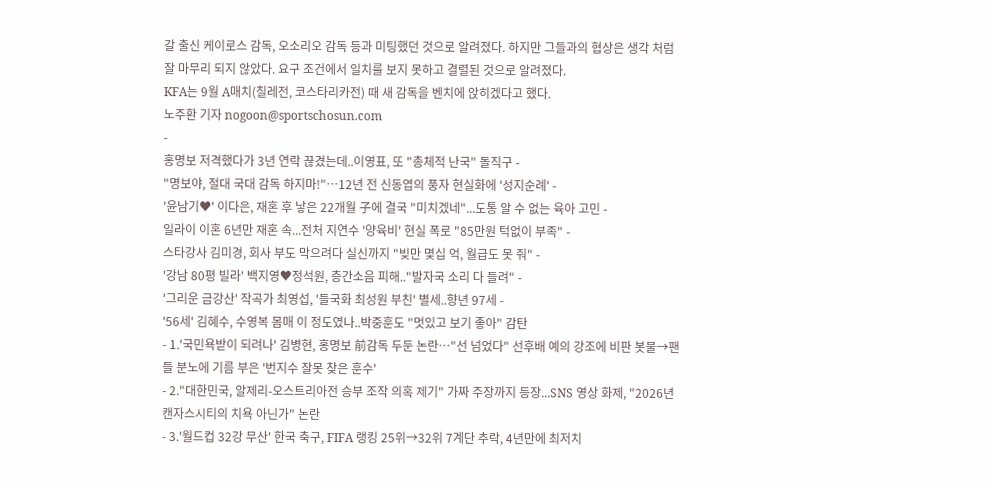갈 출신 케이로스 감독, 오소리오 감독 등과 미팅했던 것으로 알려졌다. 하지만 그들과의 협상은 생각 처럼 잘 마무리 되지 않았다. 요구 조건에서 일치를 보지 못하고 결렬된 것으로 알려졌다.
KFA는 9월 A매치(칠레전, 코스타리카전) 때 새 감독을 벤치에 앉히겠다고 했다.
노주환 기자 nogoon@sportschosun.com
-
홍명보 저격했다가 3년 연락 끊겼는데..이영표, 또 "총체적 난국" 돌직구 -
"명보야, 절대 국대 감독 하지마!"…12년 전 신동엽의 풍자 현실화에 '성지순례' -
'윤남기♥' 이다은, 재혼 후 낳은 22개월 子에 결국 "미치겠네"...도통 알 수 없는 육아 고민 -
일라이 이혼 6년만 재혼 속...전처 지연수 '양육비' 현실 폭로 "85만원 턱없이 부족" -
스타강사 김미경, 회사 부도 막으려다 실신까지 "빚만 몇십 억, 월급도 못 줘" -
'강남 80평 빌라' 백지영♥정석원, 층간소음 피해.."발자국 소리 다 들려" -
'그리운 금강산' 작곡가 최영섭, '들국화 최성원 부친' 별세..향년 97세 -
'56세' 김혜수, 수영복 몸매 이 정도였나..박중훈도 "멋있고 보기 좋아" 감탄
- 1.'국민욕받이 되려나' 김병현, 홍명보 前감독 두둔 논란…"선 넘었다" 선후배 예의 강조에 비판 봇물→팬들 분노에 기름 부은 '번지수 잘못 찾은 훈수'
- 2."대한민국, 알제리-오스트리아전 승부 조작 의혹 제기" 가짜 주장까지 등장...SNS 영상 화제, "2026년 캔자스시티의 치욕 아닌가" 논란
- 3.'월드컵 32강 무산' 한국 축구, FIFA 랭킹 25위→32위 7계단 추락, 4년만에 최저치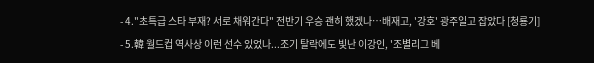- 4."초특급 스타 부재? 서로 채워간다" 전반기 우승 괜히 했겠나…배재고, '강호' 광주일고 잡았다 [청룡기]
- 5.韓 월드컵 역사상 이런 선수 있었나...조기 탈락에도 빛난 이강인, '조별리그 베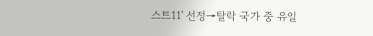스트11' 선정→탈락 국가 중 유일